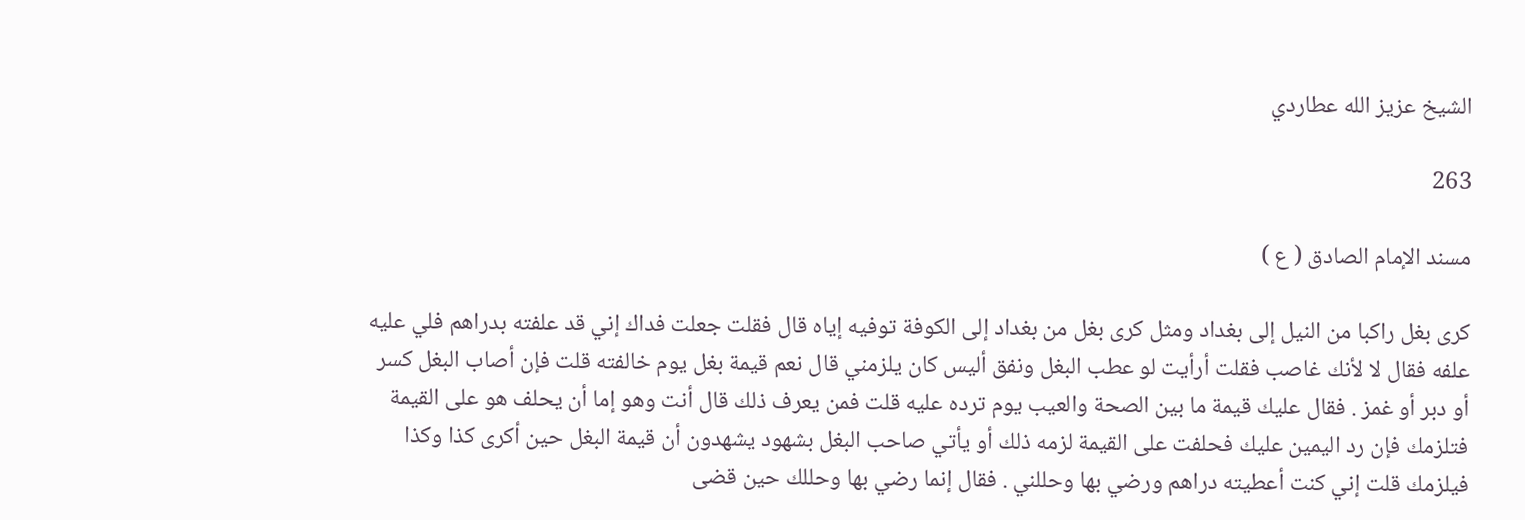الشيخ عزيز الله عطاردي

263

مسند الإمام الصادق ( ع )

كرى بغل راكبا من النيل إلى بغداد ومثل كرى بغل من بغداد إلى الكوفة توفيه إياه قال فقلت جعلت فداك إني قد علفته بدراهم فلي عليه علفه فقال لا لأنك غاصب فقلت أرأيت لو عطب البغل ونفق أليس كان يلزمني قال نعم قيمة بغل يوم خالفته قلت فإن أصاب البغل كسر أو دبر أو غمز . فقال عليك قيمة ما بين الصحة والعيب يوم ترده عليه قلت فمن يعرف ذلك قال أنت وهو إما أن يحلف هو على القيمة فتلزمك فإن رد اليمين عليك فحلفت على القيمة لزمه ذلك أو يأتي صاحب البغل بشهود يشهدون أن قيمة البغل حين أكرى كذا وكذا فيلزمك قلت إني كنت أعطيته دراهم ورضي بها وحللني . فقال إنما رضي بها وحللك حين قضى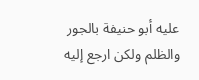عليه أبو حنيفة بالجور والظلم ولكن ارجع إليه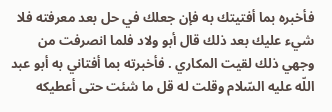فأخبره بما أفتيتك به فإن جعلك في حل بعد معرفته فلا شيء عليك بعد ذلك قال أبو ولاد فلما انصرفت من وجهي ذلك لقيت المكاري . فأخبرته بما أفتاني به أبو عبد اللّه عليه السّلام وقلت له قل ما شئت حتى أعطيكه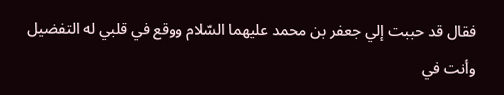فقال قد حببت إلي جعفر بن محمد عليهما السّلام ووقع في قلبي له التفضيل وأنت في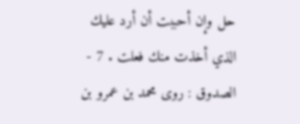حل وإن أحببت أن أرد عليك الذي أخذت منك فعلت . 7 - الصدوق : روى محمد بن عمرو بن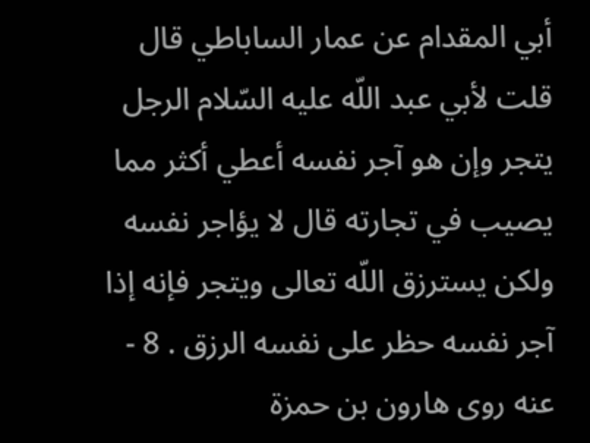أبي المقدام عن عمار الساباطي قال قلت لأبي عبد اللّه عليه السّلام الرجل يتجر وإن هو آجر نفسه أعطي أكثر مما يصيب في تجارته قال لا يؤاجر نفسه ولكن يسترزق اللّه تعالى ويتجر فإنه إذا آجر نفسه حظر على نفسه الرزق . 8 - عنه روى هارون بن حمزة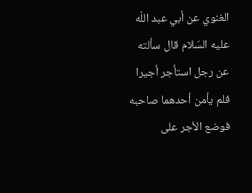الغنوي عن أبي عبد اللّه عليه السّلام قال سألته عن رجل استأجر أجيرا فلم يأمن أحدهما صاحبه فوضع الأجر على